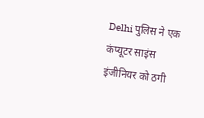Delhi पुलिस ने एक कंप्यूटर साइंस इंजीनियर को ठगी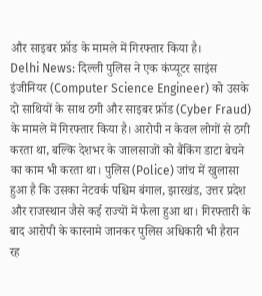और साइबर फ्रॉड के मामले में गिरफ्तार किया है।
Delhi News: दिल्ली पुलिस ने एक कंप्यूटर साइंस इंजीनियर (Computer Science Engineer) को उसके दो साथियों के साथ ठगी और साइबर फ्रॉड (Cyber Fraud) के मामले में गिरफ्तार किया है। आरोपी न केवल लोगों से ठगी करता था, बल्कि देशभर के जालसाजों को बैंकिंग डाटा बेचने का काम भी करता था। पुलिस (Police) जांच में खुलासा हुआ है कि उसका नेटवर्क पश्चिम बंगाल, झारखंड, उत्तर प्रदेश और राजस्थान जैसे कई राज्यों में फैला हुआ था। गिरफ्तारी के बाद आरोपी के कारनामे जानकर पुलिस अधिकारी भी हैरान रह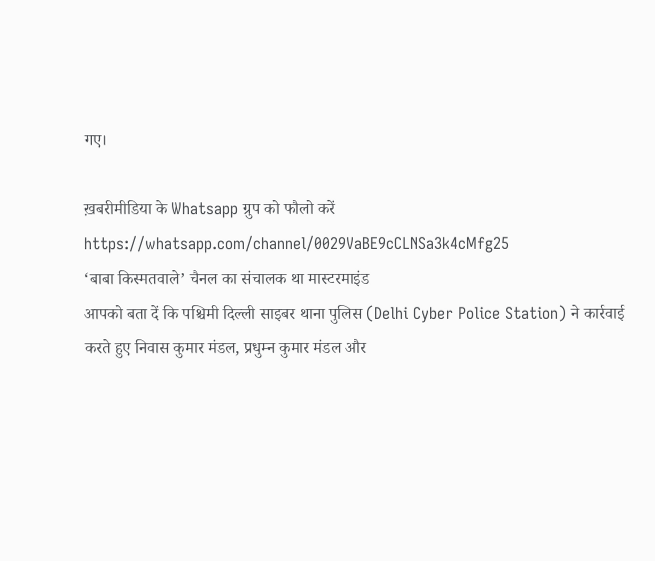गए।

ख़बरीमीडिया के Whatsapp ग्रुप को फौलो करें https://whatsapp.com/channel/0029VaBE9cCLNSa3k4cMfg25
‘बाबा किस्मतवाले’ चैनल का संचालक था मास्टरमाइंड
आपको बता दें कि पश्चिमी दिल्ली साइबर थाना पुलिस (Delhi Cyber Police Station) ने कार्रवाई करते हुए निवास कुमार मंडल, प्रधुम्न कुमार मंडल और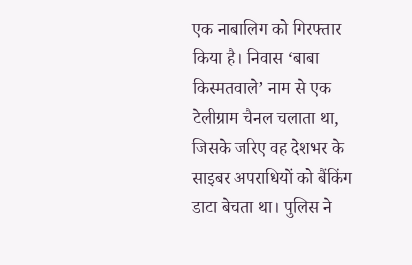एक नाबालिग को गिरफ्तार किया है। निवास ‘बाबा किस्मतवाले’ नाम से एक टेलीग्राम चैनल चलाता था, जिसके जरिए वह देशभर के साइबर अपराधियों को बैंकिंग डाटा बेचता था। पुलिस ने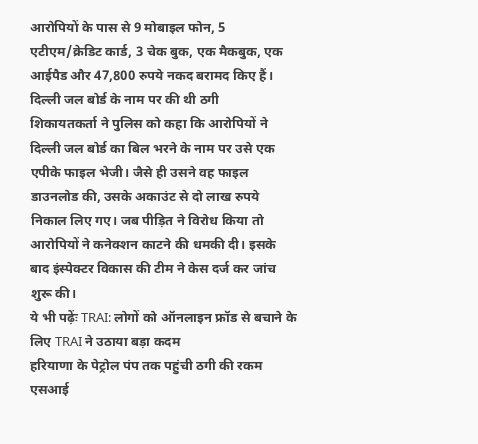आरोपियों के पास से 9 मोबाइल फोन, 5 एटीएम/क्रेडिट कार्ड, 3 चेक बुक, एक मैकबुक, एक आईपैड और 47,800 रुपये नकद बरामद किए हैं।
दिल्ली जल बोर्ड के नाम पर की थी ठगी
शिकायतकर्ता ने पुलिस को कहा कि आरोपियों ने दिल्ली जल बोर्ड का बिल भरने के नाम पर उसे एक एपीके फाइल भेजी। जैसे ही उसने वह फाइल डाउनलोड की, उसके अकाउंट से दो लाख रुपये निकाल लिए गए। जब पीड़ित ने विरोध किया तो आरोपियों ने कनेक्शन काटने की धमकी दी। इसके बाद इंस्पेक्टर विकास की टीम ने केस दर्ज कर जांच शुरू की।
ये भी पढ़ेंः TRAI: लोगों को ऑनलाइन फ्रॉड से बचाने के लिए TRAI ने उठाया बड़ा कदम
हरियाणा के पेट्रोल पंप तक पहुंची ठगी की रकम
एसआई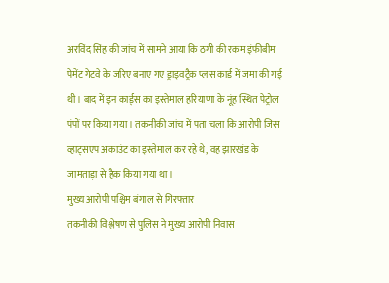अरविंद सिंह की जांच में सामने आया कि ठगी की रकम इंफीबीम पेमेंट गेटवे के जरिए बनाए गए ड्राइवट्रैक प्लस कार्ड में जमा की गई थी। बाद में इन कार्ड्स का इस्तेमाल हरियाणा के नूंह स्थित पेट्रोल पंपों पर किया गया। तकनीकी जांच में पता चला कि आरोपी जिस व्हाट्सएप अकाउंट का इस्तेमाल कर रहे थे, वह झारखंड के जामताड़ा से हैक किया गया था।
मुख्य आरोपी पश्चिम बंगाल से गिरफ्तार
तकनीकी विश्लेषण से पुलिस ने मुख्य आरोपी निवास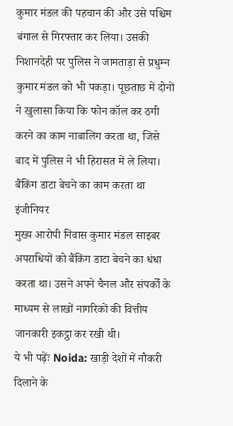कुमार मंडल की पहचान की और उसे पश्चिम बंगाल से गिरफ्तार कर लिया। उसकी निशानदेही पर पुलिस ने जामताड़ा से प्रधुम्न कुमार मंडल को भी पकड़ा। पूछताछ में दोनों ने खुलासा किया कि फोन कॉल कर ठगी करने का काम नाबालिग करता था, जिसे बाद में पुलिस ने भी हिरासत में ले लिया।
बैंकिंग डाटा बेचने का काम करता था इंजीनियर
मुख्य आरोपी निवास कुमार मंडल साइबर अपराधियों को बैंकिंग डाटा बेचने का धंधा करता था। उसने अपने चैनल और संपर्कों के माध्यम से लाखों नागरिकों की वित्तीय जानकारी इकट्ठा कर रखी थी।
ये भी पढ़ेंः Noida: खाड़ी देशों में नौकरी दिलाने के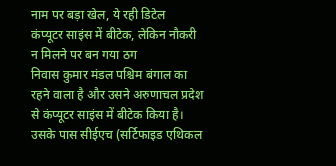नाम पर बड़ा खेल, ये रही डिटेल
कंप्यूटर साइंस में बीटेक, लेकिन नौकरी न मिलने पर बन गया ठग
निवास कुमार मंडल पश्चिम बंगाल का रहने वाला है और उसने अरुणाचल प्रदेश से कंप्यूटर साइंस में बीटेक किया है। उसके पास सीईएच (सर्टिफाइड एथिकल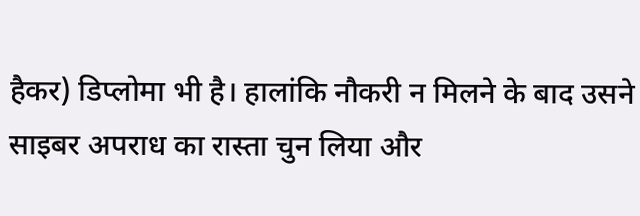हैकर) डिप्लोमा भी है। हालांकि नौकरी न मिलने के बाद उसने साइबर अपराध का रास्ता चुन लिया और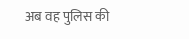अब वह पुलिस की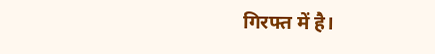गिरफ्त में है।